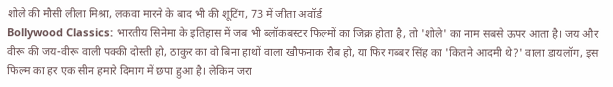शोले की मौसी लीला मिश्रा, लकवा मारने के बाद भी की शूटिंग, 73 में जीता अवॉर्ड
Bollywood Classics: भारतीय सिनेमा के इतिहास में जब भी ब्लॉकबस्टर फिल्मों का जिक्र होता है, तो 'शोले' का नाम सबसे ऊपर आता है। जय और वीरू की जय-वीरू वाली पक्की दोस्ती हो, ठाकुर का वो बिना हाथों वाला खौफनाक रौब हो, या फिर गब्बर सिंह का 'कितने आदमी थे?' वाला डायलॉग, इस फिल्म का हर एक सीन हमारे दिमाग में छपा हुआ है। लेकिन जरा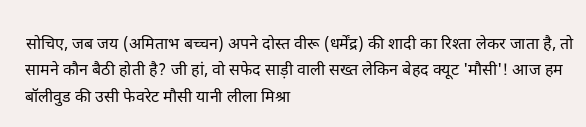सोचिए, जब जय (अमिताभ बच्चन) अपने दोस्त वीरू (धर्मेंद्र) की शादी का रिश्ता लेकर जाता है, तो सामने कौन बैठी होती है? जी हां, वो सफेद साड़ी वाली सख्त लेकिन बेहद क्यूट 'मौसी'! आज हम बॉलीवुड की उसी फेवरेट मौसी यानी लीला मिश्रा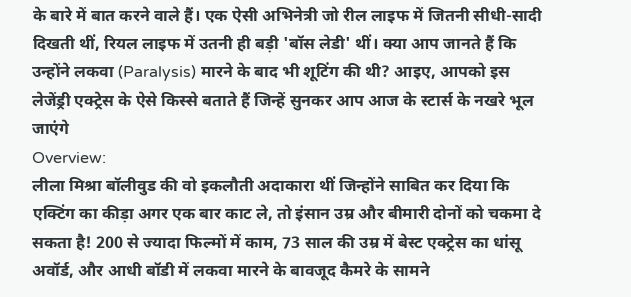के बारे में बात करने वाले हैं। एक ऐसी अभिनेत्री जो रील लाइफ में जितनी सीधी-सादी दिखती थीं, रियल लाइफ में उतनी ही बड़ी 'बॉस लेडी' थीं। क्या आप जानते हैं कि उन्होंने लकवा (Paralysis) मारने के बाद भी शूटिंग की थी? आइए, आपको इस लेजेंड्री एक्ट्रेस के ऐसे किस्से बताते हैं जिन्हें सुनकर आप आज के स्टार्स के नखरे भूल जाएंगे
Overview:
लीला मिश्रा बॉलीवुड की वो इकलौती अदाकारा थीं जिन्होंने साबित कर दिया कि एक्टिंग का कीड़ा अगर एक बार काट ले, तो इंसान उम्र और बीमारी दोनों को चकमा दे सकता है! 200 से ज्यादा फिल्मों में काम, 73 साल की उम्र में बेस्ट एक्ट्रेस का धांसू अवॉर्ड, और आधी बॉडी में लकवा मारने के बावजूद कैमरे के सामने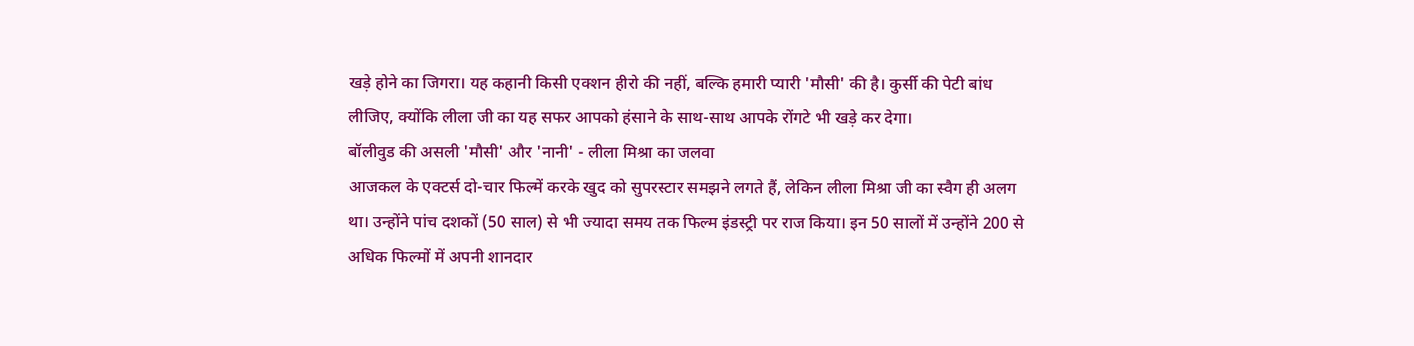खड़े होने का जिगरा। यह कहानी किसी एक्शन हीरो की नहीं, बल्कि हमारी प्यारी 'मौसी' की है। कुर्सी की पेटी बांध लीजिए, क्योंकि लीला जी का यह सफर आपको हंसाने के साथ-साथ आपके रोंगटे भी खड़े कर देगा।
बॉलीवुड की असली 'मौसी' और 'नानी' - लीला मिश्रा का जलवा
आजकल के एक्टर्स दो-चार फिल्में करके खुद को सुपरस्टार समझने लगते हैं, लेकिन लीला मिश्रा जी का स्वैग ही अलग था। उन्होंने पांच दशकों (50 साल) से भी ज्यादा समय तक फिल्म इंडस्ट्री पर राज किया। इन 50 सालों में उन्होंने 200 से अधिक फिल्मों में अपनी शानदार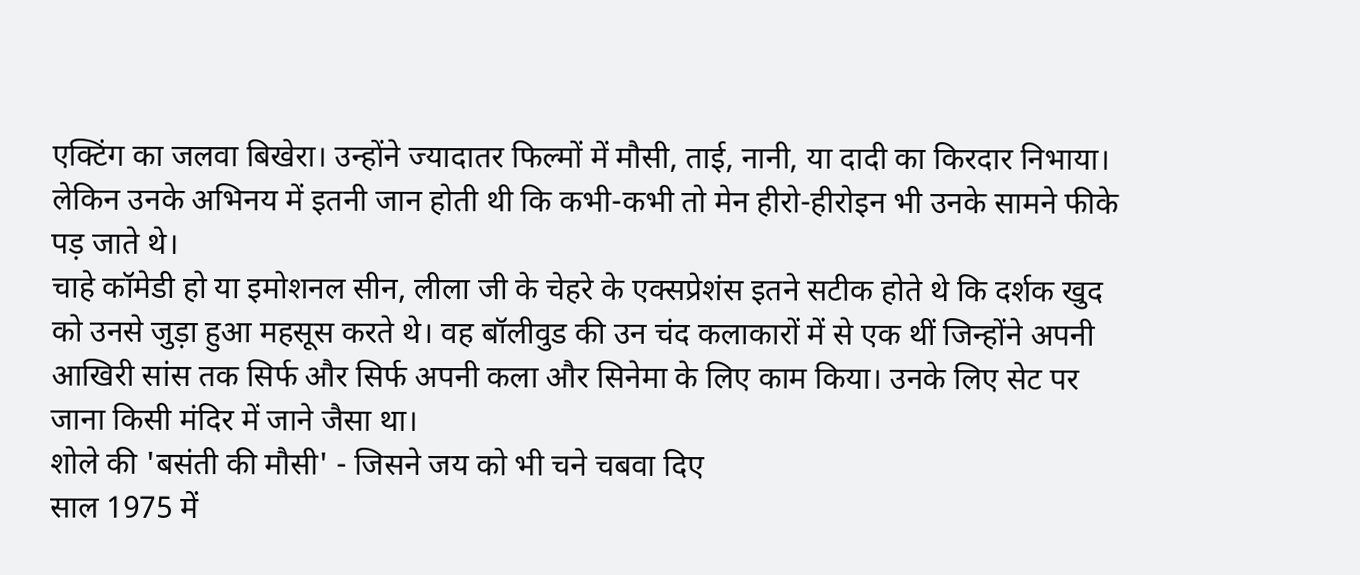एक्टिंग का जलवा बिखेरा। उन्होंने ज्यादातर फिल्मों में मौसी, ताई, नानी, या दादी का किरदार निभाया। लेकिन उनके अभिनय में इतनी जान होती थी कि कभी-कभी तो मेन हीरो-हीरोइन भी उनके सामने फीके पड़ जाते थे।
चाहे कॉमेडी हो या इमोशनल सीन, लीला जी के चेहरे के एक्सप्रेशंस इतने सटीक होते थे कि दर्शक खुद को उनसे जुड़ा हुआ महसूस करते थे। वह बॉलीवुड की उन चंद कलाकारों में से एक थीं जिन्होंने अपनी आखिरी सांस तक सिर्फ और सिर्फ अपनी कला और सिनेमा के लिए काम किया। उनके लिए सेट पर जाना किसी मंदिर में जाने जैसा था।
शोले की 'बसंती की मौसी' - जिसने जय को भी चने चबवा दिए
साल 1975 में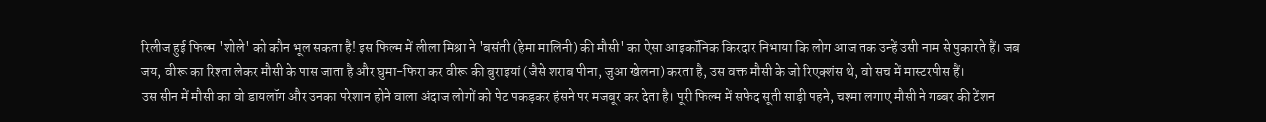रिलीज हुई फिल्म 'शोले' को कौन भूल सकता है! इस फिल्म में लीला मिश्रा ने 'बसंती (हेमा मालिनी) की मौसी' का ऐसा आइकॉनिक किरदार निभाया कि लोग आज तक उन्हें उसी नाम से पुकारते हैं। जब जय, वीरू का रिश्ता लेकर मौसी के पास जाता है और घुमा-फिरा कर वीरू की बुराइयां (जैसे शराब पीना, जुआ खेलना) करता है, उस वक्त मौसी के जो रिएक्शंस थे, वो सच में मास्टरपीस हैं।
उस सीन में मौसी का वो डायलॉग और उनका परेशान होने वाला अंदाज लोगों को पेट पकड़कर हंसने पर मजबूर कर देता है। पूरी फिल्म में सफेद सूती साड़ी पहने, चश्मा लगाए मौसी ने गब्बर की टेंशन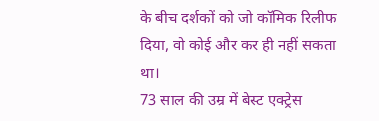के बीच दर्शकों को जो कॉमिक रिलीफ दिया, वो कोई और कर ही नहीं सकता था।
73 साल की उम्र में बेस्ट एक्ट्रेस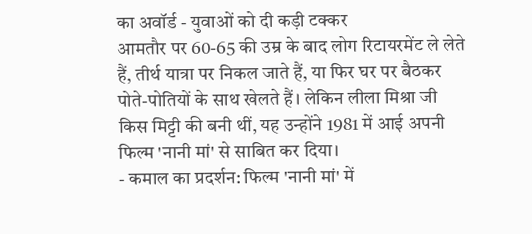का अवॉर्ड - युवाओं को दी कड़ी टक्कर
आमतौर पर 60-65 की उम्र के बाद लोग रिटायरमेंट ले लेते हैं, तीर्थ यात्रा पर निकल जाते हैं, या फिर घर पर बैठकर पोते-पोतियों के साथ खेलते हैं। लेकिन लीला मिश्रा जी किस मिट्टी की बनी थीं, यह उन्होंने 1981 में आई अपनी फिल्म 'नानी मां' से साबित कर दिया।
- कमाल का प्रदर्शन: फिल्म 'नानी मां' में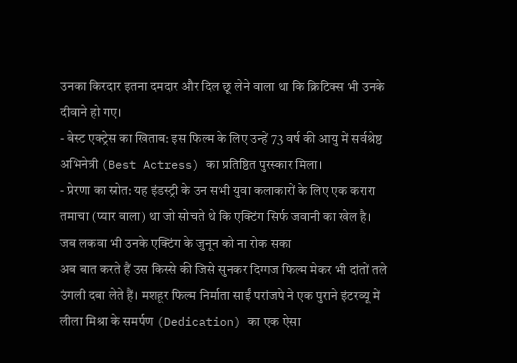उनका किरदार इतना दमदार और दिल छू लेने वाला था कि क्रिटिक्स भी उनके दीवाने हो गए।
- बेस्ट एक्ट्रेस का खिताब: इस फिल्म के लिए उन्हें 73 वर्ष की आयु में सर्वश्रेष्ठ अभिनेत्री (Best Actress) का प्रतिष्ठित पुरस्कार मिला।
- प्रेरणा का स्रोत: यह इंडस्ट्री के उन सभी युवा कलाकारों के लिए एक करारा तमाचा (प्यार वाला) था जो सोचते थे कि एक्टिंग सिर्फ जवानी का खेल है।
जब लकवा भी उनके एक्टिंग के जुनून को ना रोक सका
अब बात करते हैं उस किस्से की जिसे सुनकर दिग्गज फिल्म मेकर भी दांतों तले उंगली दबा लेते हैं। मशहूर फिल्म निर्माता साईं परांजपे ने एक पुराने इंटरव्यू में लीला मिश्रा के समर्पण (Dedication) का एक ऐसा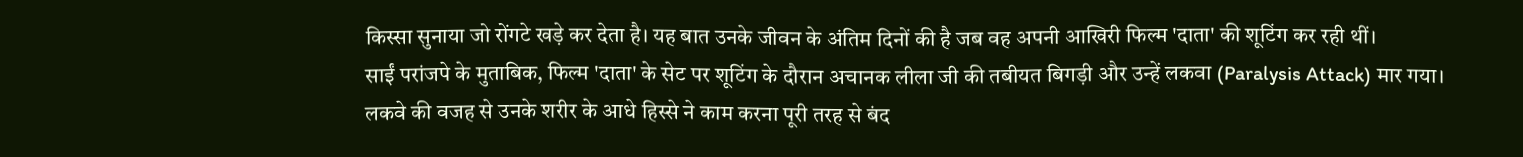किस्सा सुनाया जो रोंगटे खड़े कर देता है। यह बात उनके जीवन के अंतिम दिनों की है जब वह अपनी आखिरी फिल्म 'दाता' की शूटिंग कर रही थीं।
साईं परांजपे के मुताबिक, फिल्म 'दाता' के सेट पर शूटिंग के दौरान अचानक लीला जी की तबीयत बिगड़ी और उन्हें लकवा (Paralysis Attack) मार गया। लकवे की वजह से उनके शरीर के आधे हिस्से ने काम करना पूरी तरह से बंद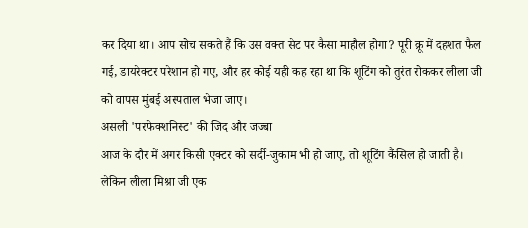कर दिया था। आप सोच सकते हैं कि उस वक्त सेट पर कैसा माहौल होगा? पूरी क्रू में दहशत फैल गई, डायरेक्टर परेशान हो गए, और हर कोई यही कह रहा था कि शूटिंग को तुरंत रोककर लीला जी को वापस मुंबई अस्पताल भेजा जाए।
असली 'परफेक्शनिस्ट' की जिद और जज्बा
आज के दौर में अगर किसी एक्टर को सर्दी-जुकाम भी हो जाए, तो शूटिंग कैंसिल हो जाती है। लेकिन लीला मिश्रा जी एक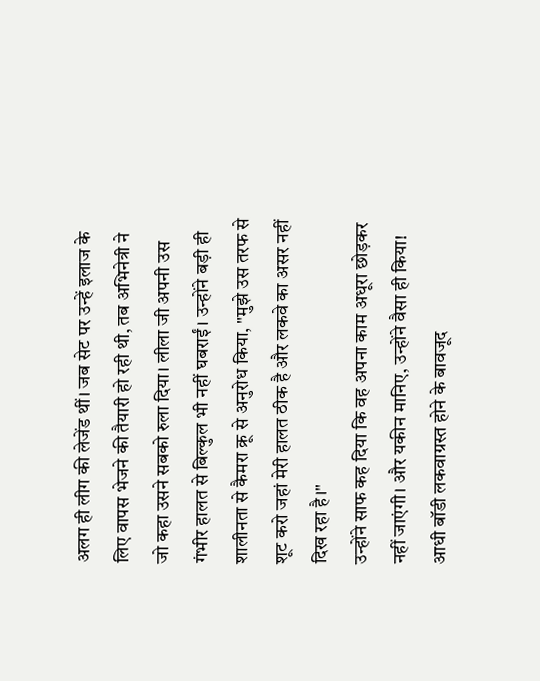अलग ही लीग की लेजेंड थीं। जब सेट पर उन्हें इलाज के लिए वापस भेजने की तैयारी हो रही थी, तब अभिनेत्री ने जो कहा उसने सबको रुला दिया। लीला जी अपनी उस गंभीर हालत से बिल्कुल भी नहीं घबराईं। उन्होंने बड़ी ही शालीनता से कैमरा क्रू से अनुरोध किया, "मुझे उस तरफ से शूट करो जहां मेरी हालत ठीक है और लकवे का असर नहीं दिख रहा है।"
उन्होंने साफ कह दिया कि वह अपना काम अधूरा छोड़कर नहीं जाएंगी। और यकीन मानिए, उन्होंने वैसा ही किया! आधी बॉडी लकवाग्रस्त होने के बावजूद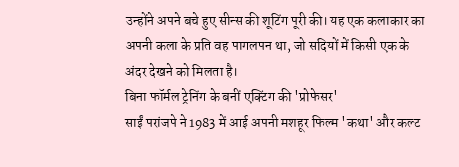उन्होंने अपने बचे हुए सीन्स की शूटिंग पूरी की। यह एक कलाकार का अपनी कला के प्रति वह पागलपन था, जो सदियों में किसी एक के अंदर देखने को मिलता है।
बिना फॉर्मल ट्रेनिंग के बनीं एक्टिंग की 'प्रोफेसर'
साईं परांजपे ने 1983 में आई अपनी मशहूर फिल्म 'कथा' और कल्ट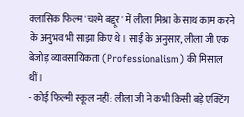क्लासिक फिल्म 'चश्मे बद्दूर' में लीला मिश्रा के साथ काम करने के अनुभव भी साझा किए थे। साईं के अनुसार, लीला जी एक बेजोड़ व्यावसायिकता (Professionalism) की मिसाल थीं।
- कोई फिल्मी स्कूल नहीं: लीला जी ने कभी किसी बड़े एक्टिंग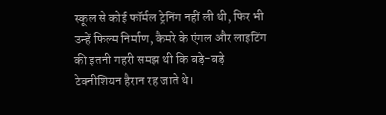स्कूल से कोई फॉर्मल ट्रेनिंग नहीं ली थी, फिर भी उन्हें फिल्म निर्माण, कैमरे के एंगल और लाइटिंग की इतनी गहरी समझ थी कि बड़े-बड़े टेक्नीशियन हैरान रह जाते थे।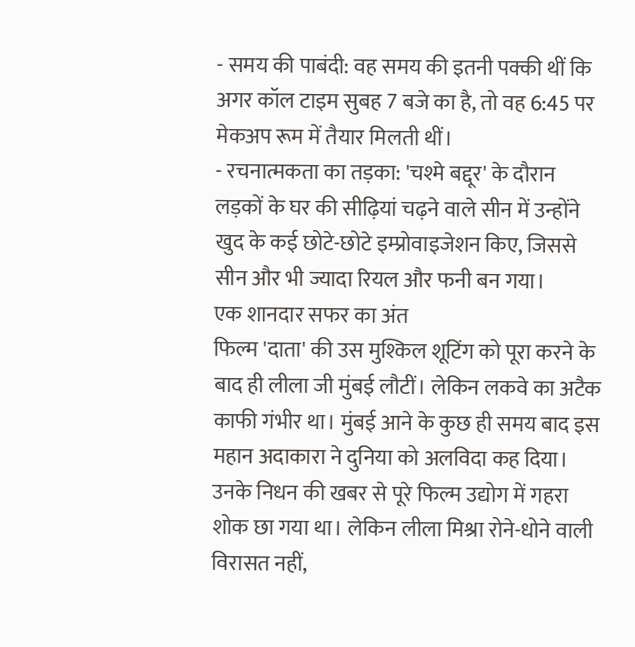- समय की पाबंदी: वह समय की इतनी पक्की थीं कि अगर कॉल टाइम सुबह 7 बजे का है, तो वह 6:45 पर मेकअप रूम में तैयार मिलती थीं।
- रचनात्मकता का तड़का: 'चश्मे बद्दूर' के दौरान लड़कों के घर की सीढ़ियां चढ़ने वाले सीन में उन्होंने खुद के कई छोटे-छोटे इम्प्रोवाइजेशन किए, जिससे सीन और भी ज्यादा रियल और फनी बन गया।
एक शानदार सफर का अंत
फिल्म 'दाता' की उस मुश्किल शूटिंग को पूरा करने के बाद ही लीला जी मुंबई लौटीं। लेकिन लकवे का अटैक काफी गंभीर था। मुंबई आने के कुछ ही समय बाद इस महान अदाकारा ने दुनिया को अलविदा कह दिया। उनके निधन की खबर से पूरे फिल्म उद्योग में गहरा शोक छा गया था। लेकिन लीला मिश्रा रोने-धोने वाली विरासत नहीं,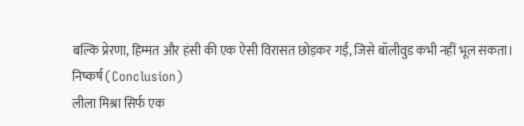बल्कि प्रेरणा, हिम्मत और हंसी की एक ऐसी विरासत छोड़कर गईं, जिसे बॉलीवुड कभी नहीं भूल सकता।
निष्कर्ष (Conclusion)
लीला मिश्रा सिर्फ एक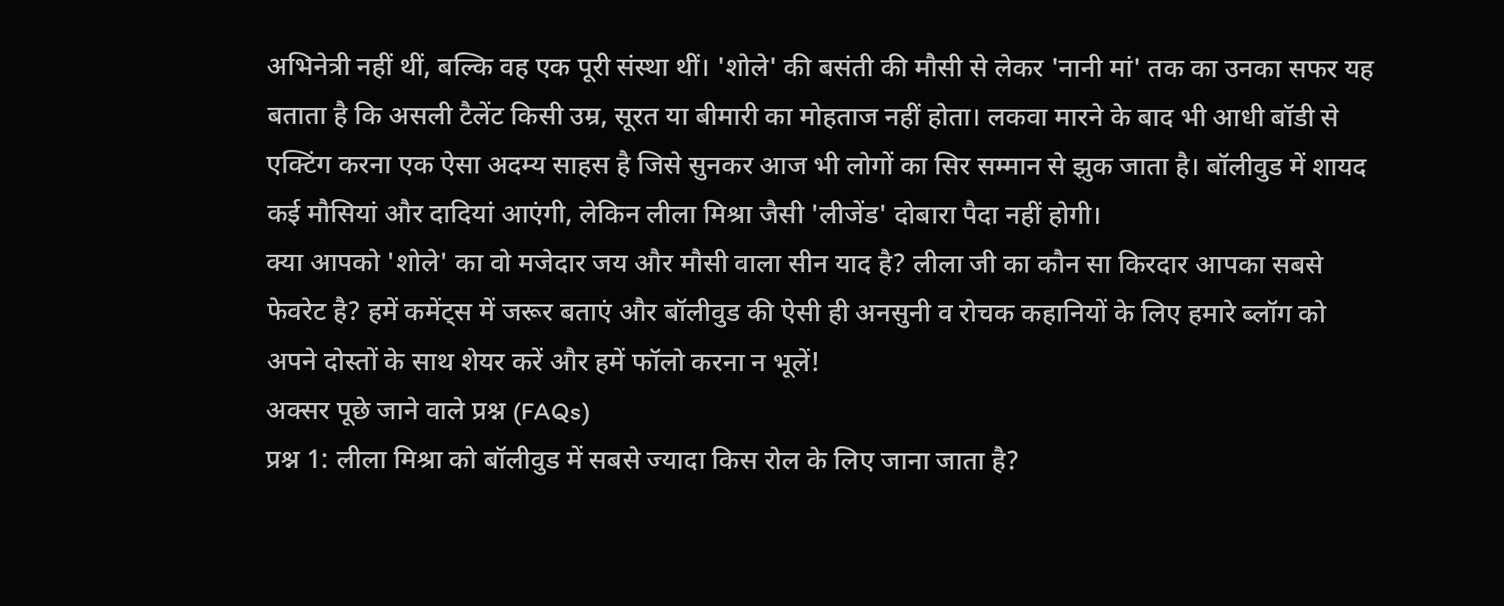अभिनेत्री नहीं थीं, बल्कि वह एक पूरी संस्था थीं। 'शोले' की बसंती की मौसी से लेकर 'नानी मां' तक का उनका सफर यह बताता है कि असली टैलेंट किसी उम्र, सूरत या बीमारी का मोहताज नहीं होता। लकवा मारने के बाद भी आधी बॉडी से एक्टिंग करना एक ऐसा अदम्य साहस है जिसे सुनकर आज भी लोगों का सिर सम्मान से झुक जाता है। बॉलीवुड में शायद कई मौसियां और दादियां आएंगी, लेकिन लीला मिश्रा जैसी 'लीजेंड' दोबारा पैदा नहीं होगी।
क्या आपको 'शोले' का वो मजेदार जय और मौसी वाला सीन याद है? लीला जी का कौन सा किरदार आपका सबसे फेवरेट है? हमें कमेंट्स में जरूर बताएं और बॉलीवुड की ऐसी ही अनसुनी व रोचक कहानियों के लिए हमारे ब्लॉग को अपने दोस्तों के साथ शेयर करें और हमें फॉलो करना न भूलें!
अक्सर पूछे जाने वाले प्रश्न (FAQs)
प्रश्न 1: लीला मिश्रा को बॉलीवुड में सबसे ज्यादा किस रोल के लिए जाना जाता है?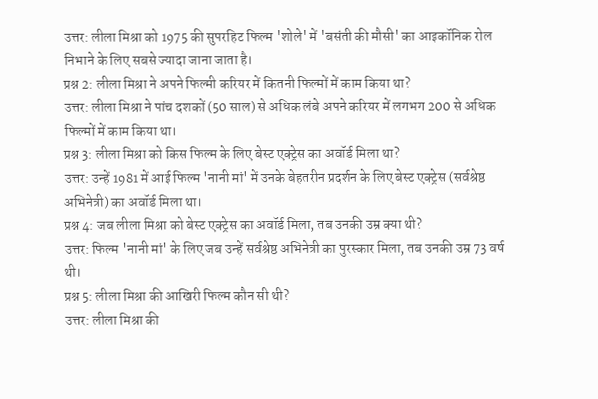उत्तर: लीला मिश्रा को 1975 की सुपरहिट फिल्म 'शोले' में 'बसंती की मौसी' का आइकॉनिक रोल निभाने के लिए सबसे ज्यादा जाना जाता है।
प्रश्न 2: लीला मिश्रा ने अपने फिल्मी करियर में कितनी फिल्मों में काम किया था?
उत्तर: लीला मिश्रा ने पांच दशकों (50 साल) से अधिक लंबे अपने करियर में लगभग 200 से अधिक फिल्मों में काम किया था।
प्रश्न 3: लीला मिश्रा को किस फिल्म के लिए बेस्ट एक्ट्रेस का अवॉर्ड मिला था?
उत्तर: उन्हें 1981 में आई फिल्म 'नानी मां' में उनके बेहतरीन प्रदर्शन के लिए बेस्ट एक्ट्रेस (सर्वश्रेष्ठ अभिनेत्री) का अवॉर्ड मिला था।
प्रश्न 4: जब लीला मिश्रा को बेस्ट एक्ट्रेस का अवॉर्ड मिला, तब उनकी उम्र क्या थी?
उत्तर: फिल्म 'नानी मां' के लिए जब उन्हें सर्वश्रेष्ठ अभिनेत्री का पुरस्कार मिला, तब उनकी उम्र 73 वर्ष थी।
प्रश्न 5: लीला मिश्रा की आखिरी फिल्म कौन सी थी?
उत्तर: लीला मिश्रा की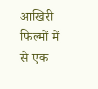आखिरी फिल्मों में से एक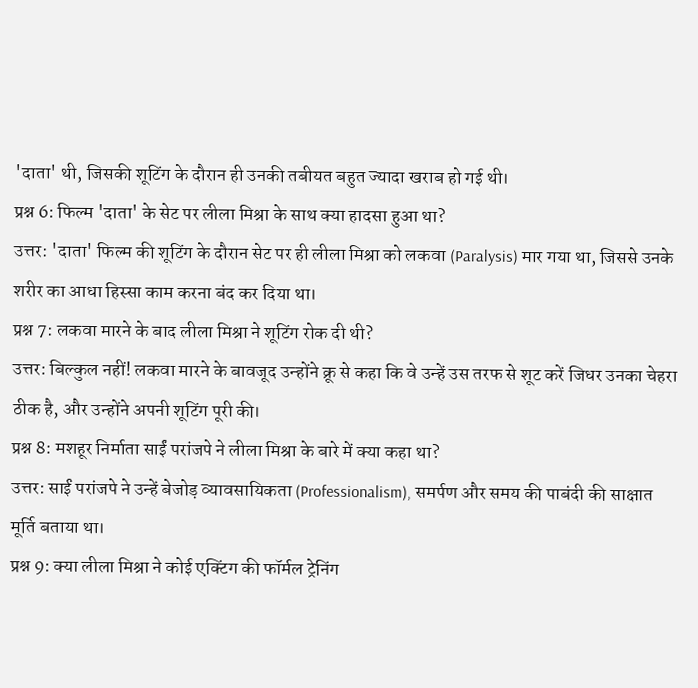'दाता' थी, जिसकी शूटिंग के दौरान ही उनकी तबीयत बहुत ज्यादा खराब हो गई थी।
प्रश्न 6: फिल्म 'दाता' के सेट पर लीला मिश्रा के साथ क्या हादसा हुआ था?
उत्तर: 'दाता' फिल्म की शूटिंग के दौरान सेट पर ही लीला मिश्रा को लकवा (Paralysis) मार गया था, जिससे उनके शरीर का आधा हिस्सा काम करना बंद कर दिया था।
प्रश्न 7: लकवा मारने के बाद लीला मिश्रा ने शूटिंग रोक दी थी?
उत्तर: बिल्कुल नहीं! लकवा मारने के बावजूद उन्होंने क्रू से कहा कि वे उन्हें उस तरफ से शूट करें जिधर उनका चेहरा ठीक है, और उन्होंने अपनी शूटिंग पूरी की।
प्रश्न 8: मशहूर निर्माता साईं परांजपे ने लीला मिश्रा के बारे में क्या कहा था?
उत्तर: साईं परांजपे ने उन्हें बेजोड़ व्यावसायिकता (Professionalism), समर्पण और समय की पाबंदी की साक्षात मूर्ति बताया था।
प्रश्न 9: क्या लीला मिश्रा ने कोई एक्टिंग की फॉर्मल ट्रेनिंग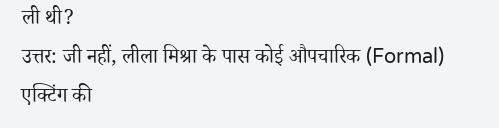ली थी?
उत्तर: जी नहीं, लीला मिश्रा के पास कोई औपचारिक (Formal) एक्टिंग की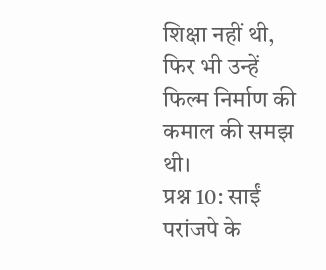शिक्षा नहीं थी, फिर भी उन्हें फिल्म निर्माण की कमाल की समझ थी।
प्रश्न 10: साईं परांजपे के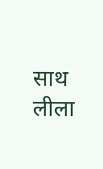साथ लीला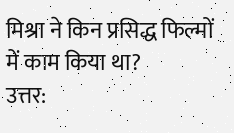मिश्रा ने किन प्रसिद्ध फिल्मों में काम किया था?
उत्तर: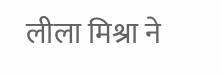लीला मिश्रा ने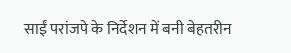साईं परांजपे के निर्देशन में बनी बेहतरीन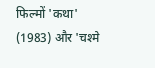फिल्मों 'कथा' (1983) और 'चश्मे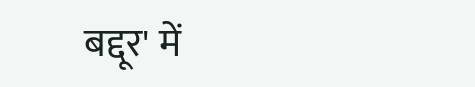बद्दूर' में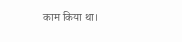काम किया था।